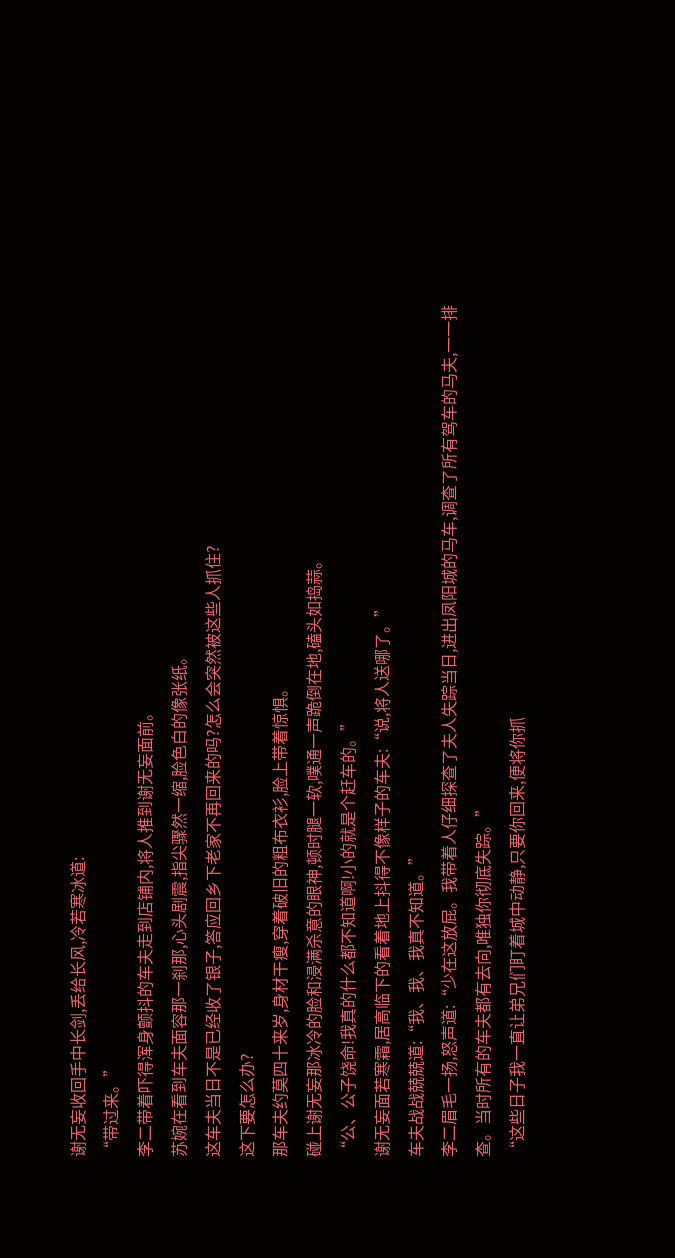谢无妄收回手中长剑,丢给长风,冷若寒冰道:
“带过来。”
李二带着吓得浑身颤抖的车夫走到店铺内,将人推到谢无妄面前。
苏婉在看到车夫面容那一刹那,心头剧震,指尖骤然一缩,脸色白的像张纸。
这车夫当日不是已经收了银子,答应回乡下老家不再回来的吗?怎么会突然被这些人抓住?
这下要怎么办?
那车夫约莫四十来岁,身材干瘦,穿着破旧的粗布衣衫,脸上带着惊惧。
碰上谢无妄那冰冷的脸和浸满杀意的眼神,顿时腿一软,噗通一声跪倒在地,磕头如捣蒜。
“公、公子饶命!我真的什么都不知道啊!小的就是个赶车的。”
谢无妄面若寒霜,居高临下的看着地上抖得不像样子的车夫:“说,将人送哪了。”
车夫战战兢兢道:“我、我、我真不知道。”
李二眉毛一扬,怒声道:“少在这放屁。我带着人仔细探查了夫人失踪当日,进出凤阳城的马车,调查了所有驾车的马夫,一一排查。当时所有的车夫都有去向,唯独你彻底失踪。”
“这些日子我一直让弟兄们盯着城中动静,只要你回来,便将你抓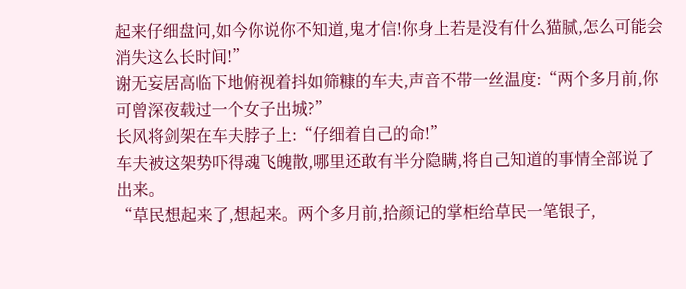起来仔细盘问,如今你说你不知道,鬼才信!你身上若是没有什么猫腻,怎么可能会消失这么长时间!”
谢无妄居高临下地俯视着抖如筛糠的车夫,声音不带一丝温度:“两个多月前,你可曾深夜载过一个女子出城?”
长风将剑架在车夫脖子上:“仔细着自己的命!”
车夫被这架势吓得魂飞魄散,哪里还敢有半分隐瞒,将自己知道的事情全部说了出来。
“草民想起来了,想起来。两个多月前,拾颜记的掌柜给草民一笔银子,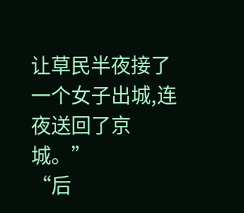让草民半夜接了一个女子出城,连夜送回了京城。”
“后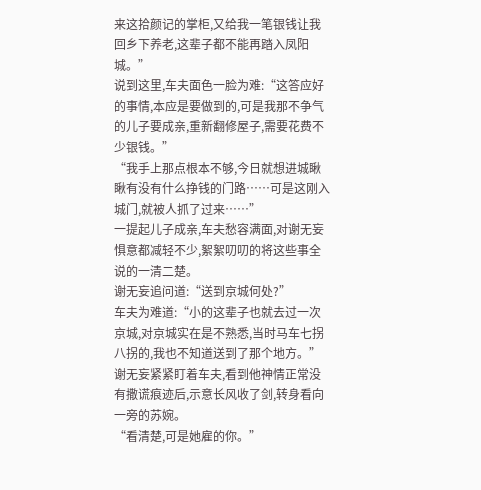来这拾颜记的掌柜,又给我一笔银钱让我回乡下养老,这辈子都不能再踏入凤阳城。”
说到这里,车夫面色一脸为难:“这答应好的事情,本应是要做到的,可是我那不争气的儿子要成亲,重新翻修屋子,需要花费不少银钱。”
“我手上那点根本不够,今日就想进城瞅瞅有没有什么挣钱的门路……可是这刚入城门,就被人抓了过来……”
一提起儿子成亲,车夫愁容满面,对谢无妄惧意都减轻不少,絮絮叨叨的将这些事全说的一清二楚。
谢无妄追问道:“送到京城何处?”
车夫为难道:“小的这辈子也就去过一次京城,对京城实在是不熟悉,当时马车七拐八拐的,我也不知道送到了那个地方。”
谢无妄紧紧盯着车夫,看到他神情正常没有撒谎痕迹后,示意长风收了剑,转身看向一旁的苏婉。
“看清楚,可是她雇的你。”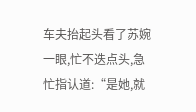车夫抬起头看了苏婉一眼,忙不迭点头,急忙指认道:“是她,就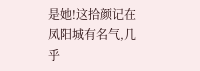是她!这拾颜记在凤阳城有名气,几乎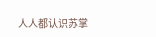人人都认识苏掌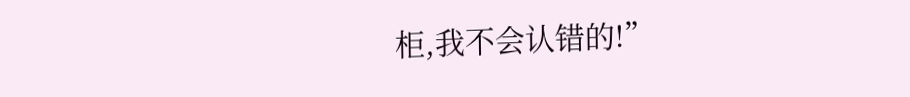柜,我不会认错的!”